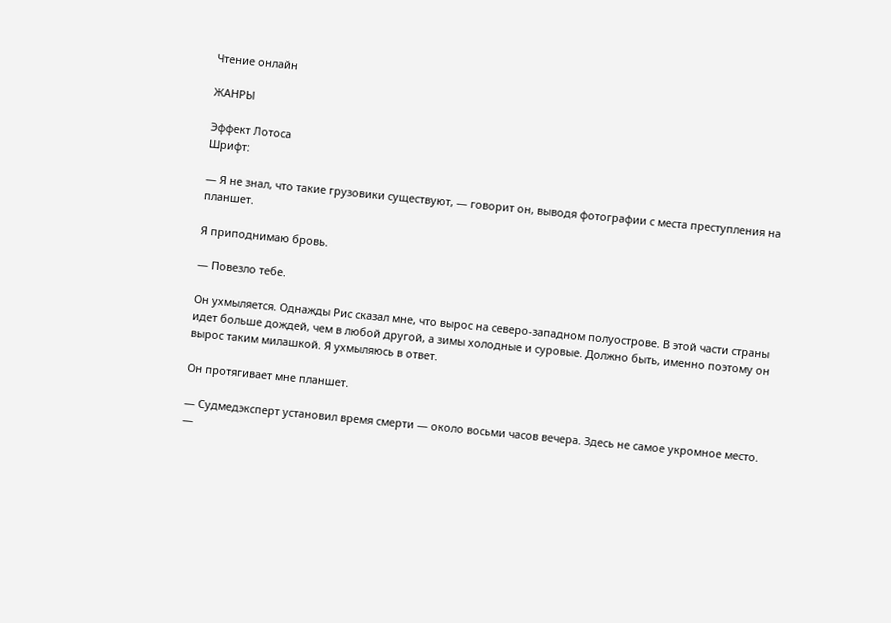Чтение онлайн

ЖАНРЫ

Эффект Лотоса
Шрифт:

— Я не знал, что такие грузовики существуют, — говорит он, выводя фотографии с места преступления на планшет.

Я приподнимаю бровь.

— Повезло тебе.

Он ухмыляется. Однажды Рис сказал мне, что вырос на северо-западном полуострове. В этой части страны идет больше дождей, чем в любой другой, а зимы холодные и суровые. Должно быть, именно поэтому он вырос таким милашкой. Я ухмыляюсь в ответ.

Он протягивает мне планшет.

— Судмедэксперт установил время смерти — около восьми часов вечера. Здесь не самое укромное место. —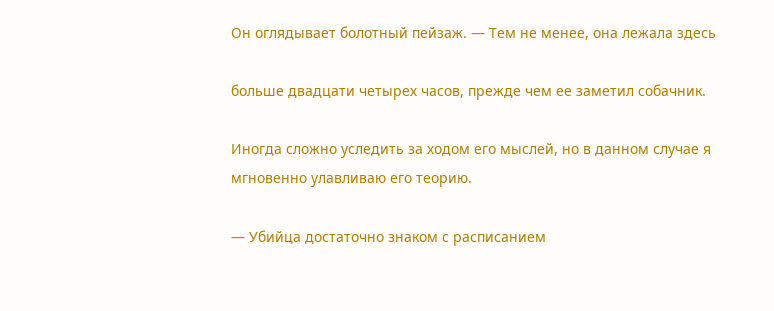Он оглядывает болотный пейзаж. — Тем не менее, она лежала здесь

больше двадцати четырех часов, прежде чем ее заметил собачник.

Иногда сложно уследить за ходом его мыслей, но в данном случае я мгновенно улавливаю его теорию.

— Убийца достаточно знаком с расписанием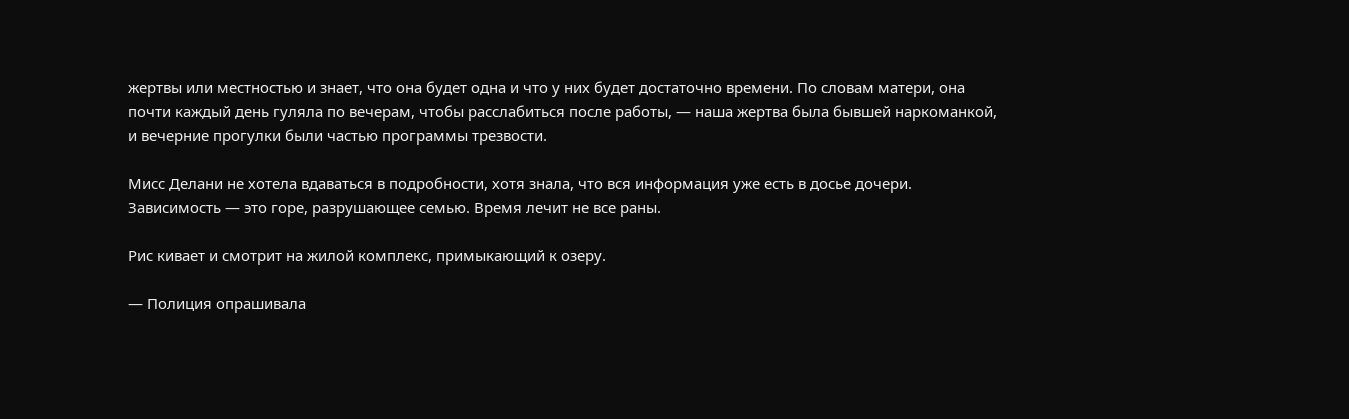жертвы или местностью и знает, что она будет одна и что у них будет достаточно времени. По словам матери, она почти каждый день гуляла по вечерам, чтобы расслабиться после работы, — наша жертва была бывшей наркоманкой, и вечерние прогулки были частью программы трезвости.

Мисс Делани не хотела вдаваться в подробности, хотя знала, что вся информация уже есть в досье дочери. Зависимость — это горе, разрушающее семью. Время лечит не все раны.

Рис кивает и смотрит на жилой комплекс, примыкающий к озеру.

— Полиция опрашивала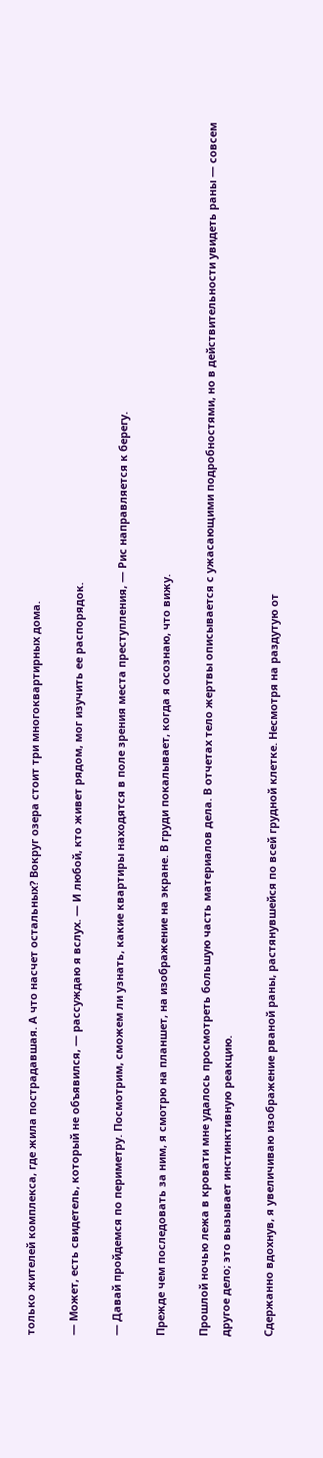только жителей комплекса, где жила пострадавшая. А что насчет остальных? Вокруг озера стоит три многоквартирных дома.

— Может, есть свидетель, который не объявился, — рассуждаю я вслух. — И любой, кто живет рядом, мог изучить ее распорядок.

— Давай пройдемся по периметру. Посмотрим, сможем ли узнать, какие квартиры находятся в поле зрения места преступления, — Рис направляется к берегу.

Прежде чем последовать за ним, я смотрю на планшет, на изображение на экране. В груди покалывает, когда я осознаю, что вижу.

Прошлой ночью лежа в кровати мне удалось просмотреть большую часть материалов дела. В отчетах тело жертвы описывается с ужасающими подробностями, но в действительности увидеть раны — совсем другое дело; это вызывает инстинктивную реакцию.

Сдержанно вдохнув, я увеличиваю изображение рваной раны, растянувшейся по всей грудной клетке. Несмотря на раздутую от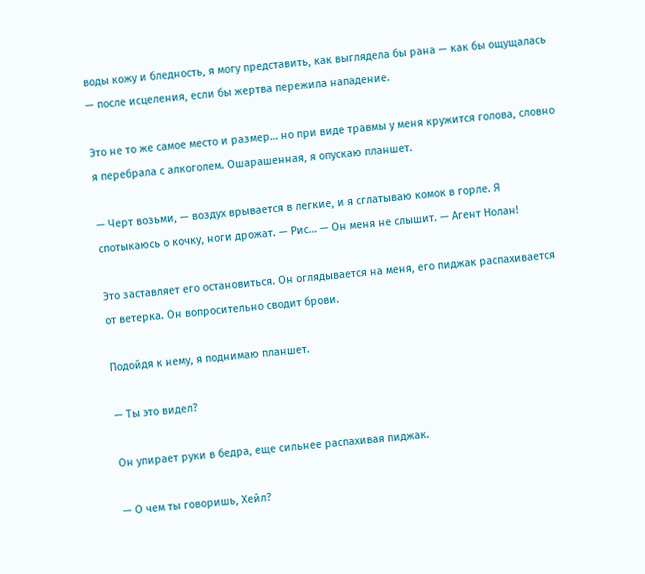воды кожу и бледность, я могу представить, как выглядела бы рана — как бы ощущалась — после исцеления, если бы жертва пережила нападение.

Это не то же самое место и размер… но при виде травмы у меня кружится голова, словно я перебрала с алкоголем. Ошарашенная, я опускаю планшет.

— Черт возьми, — воздух врывается в легкие, и я сглатываю комок в горле. Я спотыкаюсь о кочку, ноги дрожат. — Рис… — Он меня не слышит. — Агент Нолан!

Это заставляет его остановиться. Он оглядывается на меня, его пиджак распахивается от ветерка. Он вопросительно сводит брови.

Подойдя к нему, я поднимаю планшет.

— Ты это видел?

Он упирает руки в бедра, еще сильнее распахивая пиджак.

— О чем ты говоришь, Хейл?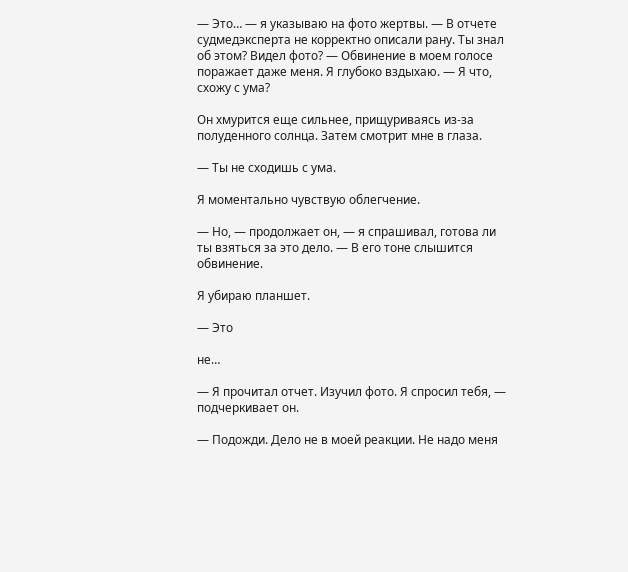— Это… — я указываю на фото жертвы. — В отчете судмедэксперта не корректно описали рану. Ты знал об этом? Видел фото? — Обвинение в моем голосе поражает даже меня. Я глубоко вздыхаю. — Я что, схожу с ума?

Он хмурится еще сильнее, прищуриваясь из-за полуденного солнца. Затем смотрит мне в глаза.

— Ты не сходишь с ума.

Я моментально чувствую облегчение.

— Но, — продолжает он, — я спрашивал, готова ли ты взяться за это дело. — В его тоне слышится обвинение.

Я убираю планшет.

— Это

не…

— Я прочитал отчет. Изучил фото. Я спросил тебя, — подчеркивает он.

— Подожди. Дело не в моей реакции. Не надо меня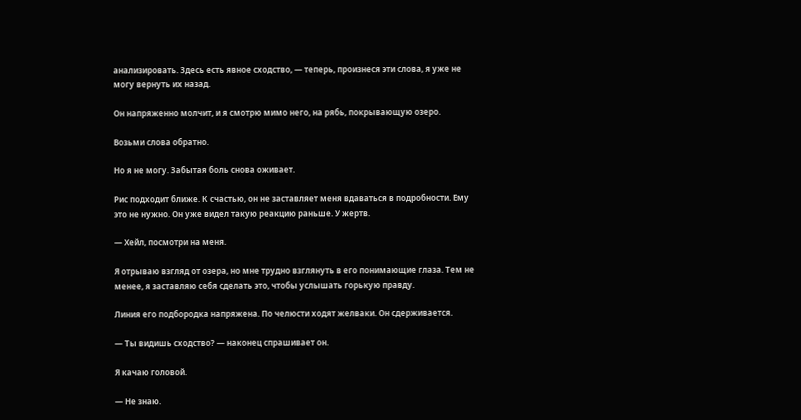анализировать. Здесь есть явное сходство, — теперь, произнеся эти слова, я уже не могу вернуть их назад.

Он напряженно молчит, и я смотрю мимо него, на рябь, покрывающую озеро.

Возьми слова обратно.

Но я не могу. Забытая боль снова оживает.

Рис подходит ближе. К счастью, он не заставляет меня вдаваться в подробности. Ему это не нужно. Он уже видел такую реакцию раньше. У жертв.

— Хейл, посмотри на меня.

Я отрываю взгляд от озера, но мне трудно взглянуть в его понимающие глаза. Тем не менее, я заставляю себя сделать это, чтобы услышать горькую правду.

Линия его подбородка напряжена. По челюсти ходят желваки. Он сдерживается.

— Ты видишь сходство? — наконец спрашивает он.

Я качаю головой.

— Не знаю.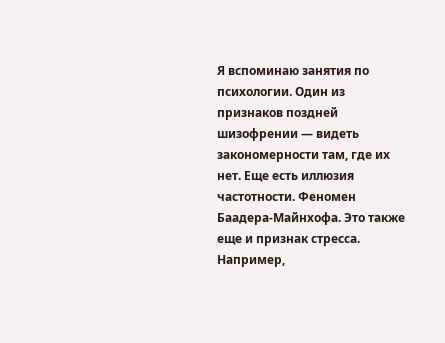Я вспоминаю занятия по психологии. Один из признаков поздней шизофрении — видеть закономерности там, где их нет. Еще есть иллюзия частотности. Феномен Баадера-Майнхофа. Это также еще и признак стресса. Например,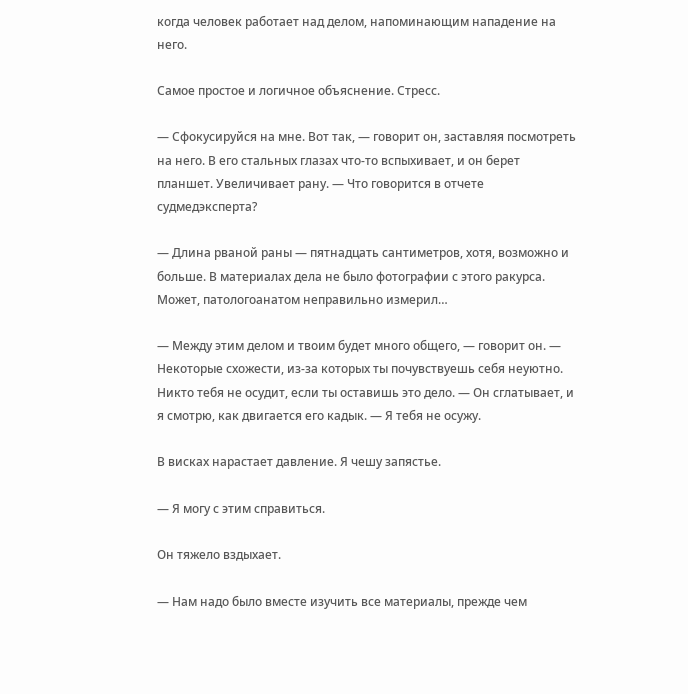когда человек работает над делом, напоминающим нападение на него.

Самое простое и логичное объяснение. Стресс.

— Сфокусируйся на мне. Вот так, — говорит он, заставляя посмотреть на него. В его стальных глазах что-то вспыхивает, и он берет планшет. Увеличивает рану. — Что говорится в отчете судмедэксперта?

— Длина рваной раны — пятнадцать сантиметров, хотя, возможно и больше. В материалах дела не было фотографии с этого ракурса. Может, патологоанатом неправильно измерил…

— Между этим делом и твоим будет много общего, — говорит он. — Некоторые схожести, из-за которых ты почувствуешь себя неуютно. Никто тебя не осудит, если ты оставишь это дело. — Он сглатывает, и я смотрю, как двигается его кадык. — Я тебя не осужу.

В висках нарастает давление. Я чешу запястье.

— Я могу с этим справиться.

Он тяжело вздыхает.

— Нам надо было вместе изучить все материалы, прежде чем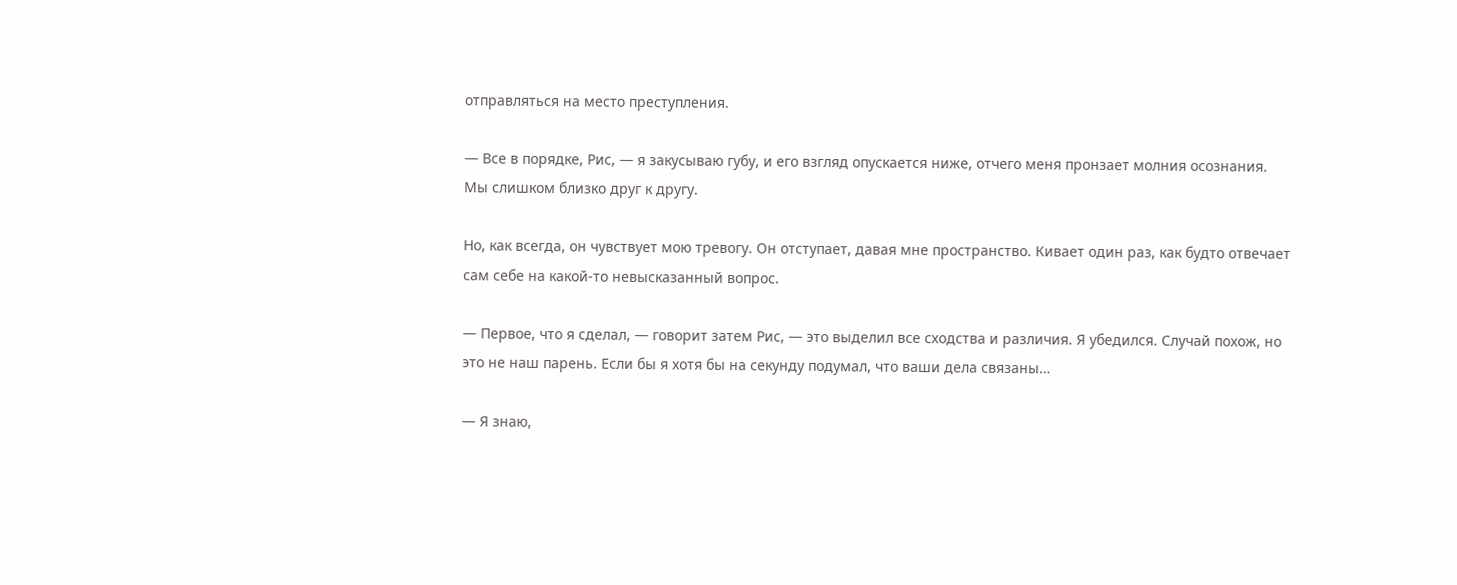отправляться на место преступления.

— Все в порядке, Рис, — я закусываю губу, и его взгляд опускается ниже, отчего меня пронзает молния осознания. Мы слишком близко друг к другу.

Но, как всегда, он чувствует мою тревогу. Он отступает, давая мне пространство. Кивает один раз, как будто отвечает сам себе на какой-то невысказанный вопрос.

— Первое, что я сделал, — говорит затем Рис, — это выделил все сходства и различия. Я убедился. Случай похож, но это не наш парень. Если бы я хотя бы на секунду подумал, что ваши дела связаны…

— Я знаю,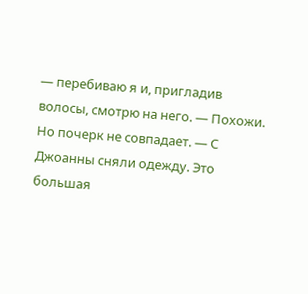— перебиваю я и, пригладив волосы, смотрю на него. — Похожи. Но почерк не совпадает. — С Джоанны сняли одежду. Это большая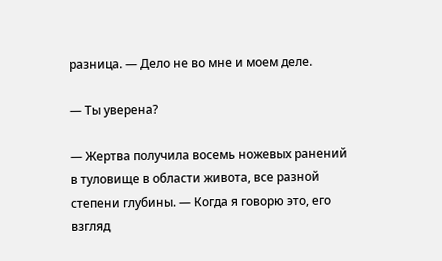разница. — Дело не во мне и моем деле.

— Ты уверена?

— Жертва получила восемь ножевых ранений в туловище в области живота, все разной степени глубины. — Когда я говорю это, его взгляд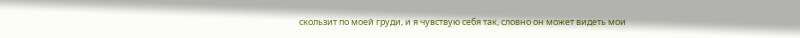скользит по моей груди, и я чувствую себя так, словно он может видеть мои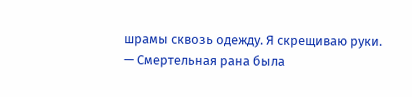шрамы сквозь одежду. Я скрещиваю руки. — Смертельная рана была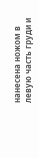нанесена ножом в левую часть груди и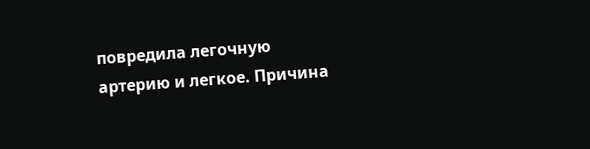повредила легочную артерию и легкое. Причина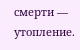смерти — утопление.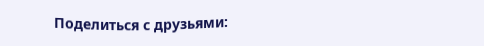Поделиться с друзьями: